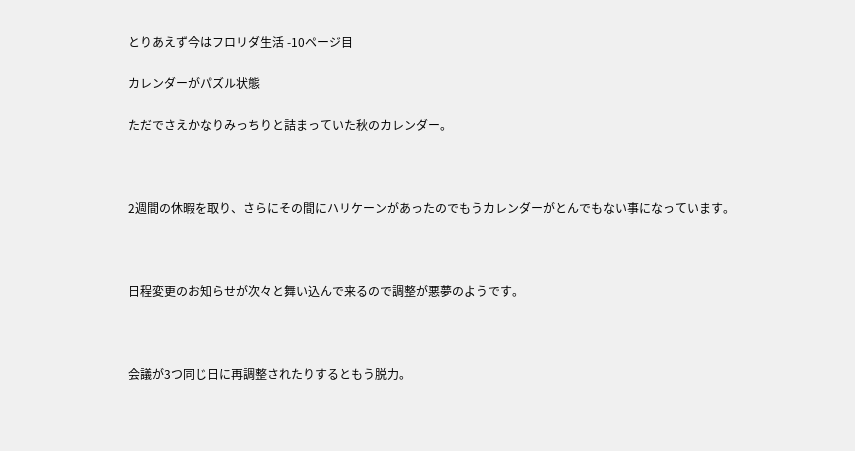とりあえず今はフロリダ生活 -10ページ目

カレンダーがパズル状態

ただでさえかなりみっちりと詰まっていた秋のカレンダー。



2週間の休暇を取り、さらにその間にハリケーンがあったのでもうカレンダーがとんでもない事になっています。



日程変更のお知らせが次々と舞い込んで来るので調整が悪夢のようです。



会議が3つ同じ日に再調整されたりするともう脱力。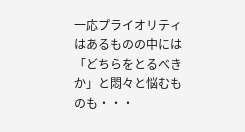一応プライオリティはあるものの中には「どちらをとるべきか」と悶々と悩むものも・・・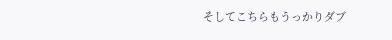そしてこちらもうっかりダブ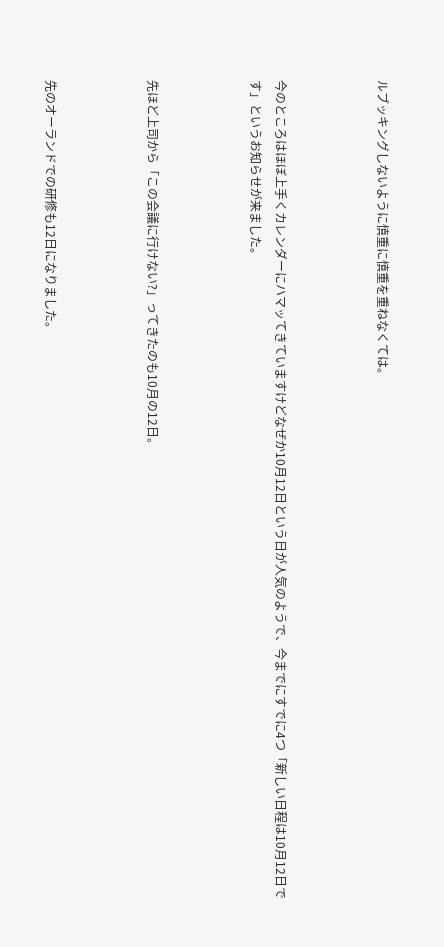ルブッキングしないように慎重に慎重を重ねなくては。



今のところはほぼ上手くカレンダーにハマッてきていますけどなぜか10月12日という日が人気のようで、今までにすでに4つ「新しい日程は10月12日です」というお知らせが来ました。



先ほど上司から「この会議に行けない?」ってきたのも10月の12日。



先のオーランドでの研修も12日になりました。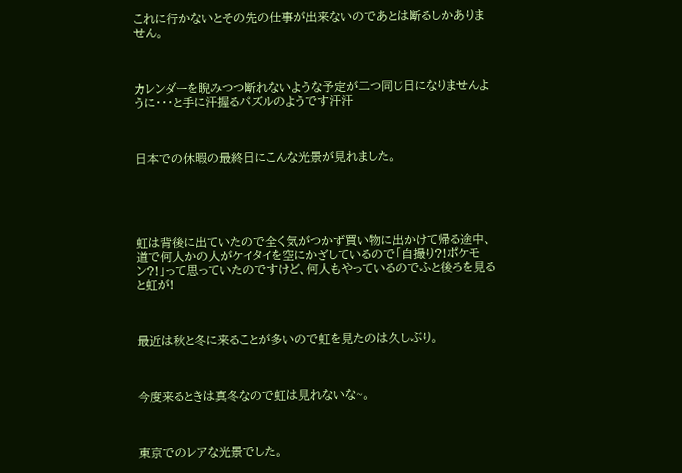これに行かないとその先の仕事が出来ないのであとは断るしかありません。



カレンダーを睨みつつ断れないような予定が二つ同じ日になりませんように・・・と手に汗握るパズルのようです汗汗



日本での休暇の最終日にこんな光景が見れました。





虹は背後に出ていたので全く気がつかず買い物に出かけて帰る途中、道で何人かの人がケイタイを空にかざしているので「自撮り?!ポケモン?!」って思っていたのですけど、何人もやっているのでふと後ろを見ると虹が!



最近は秋と冬に来ることが多いので虹を見たのは久しぶり。



今度来るときは真冬なので虹は見れないな~。



東京でのレアな光景でした。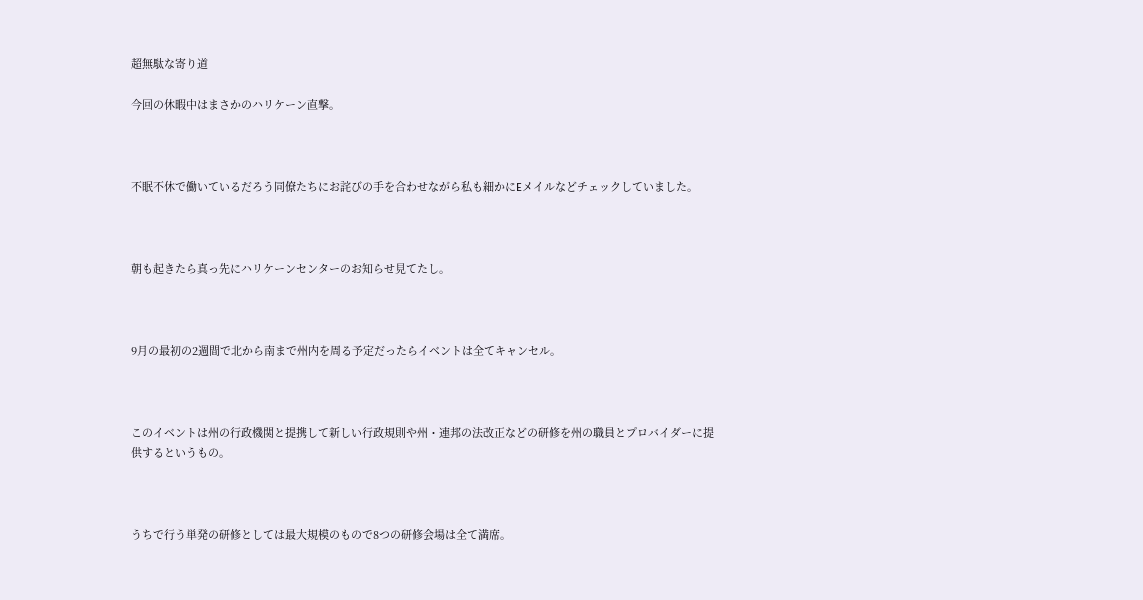超無駄な寄り道

今回の休暇中はまさかのハリケーン直撃。



不眠不休で働いているだろう同僚たちにお詫びの手を合わせながら私も細かにEメイルなどチェックしていました。



朝も起きたら真っ先にハリケーンセンターのお知らせ見てたし。



9月の最初の2週間で北から南まで州内を周る予定だったらイベントは全てキャンセル。



このイベントは州の行政機関と提携して新しい行政規則や州・連邦の法改正などの研修を州の職員とプロバイダーに提供するというもの。



うちで行う単発の研修としては最大規模のもので8つの研修会場は全て満席。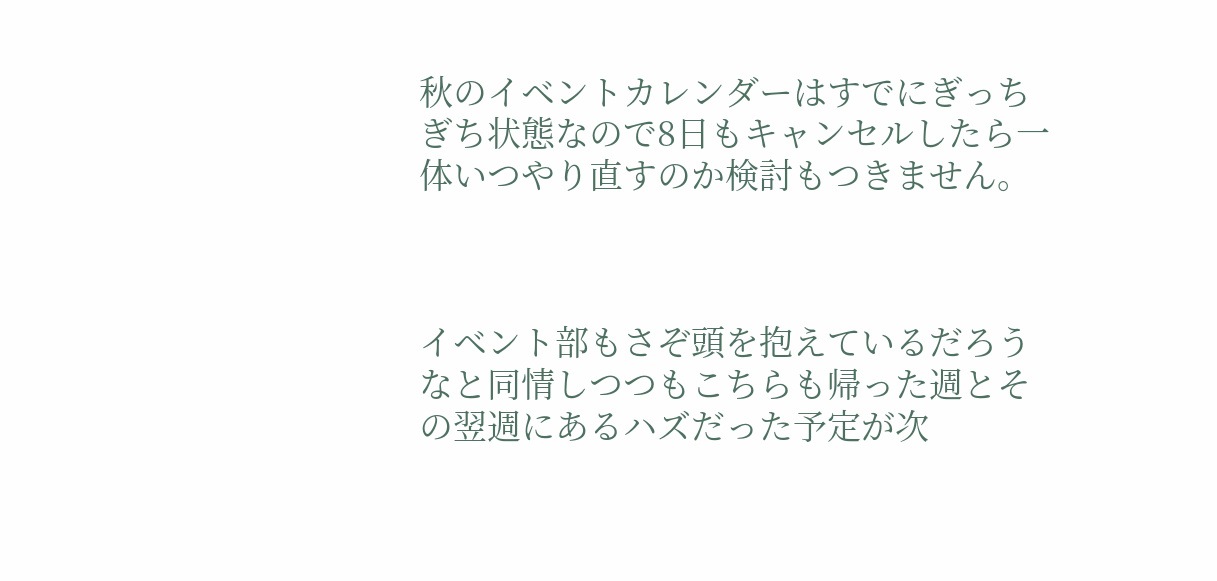秋のイベントカレンダーはすでにぎっちぎち状態なので8日もキャンセルしたら一体いつやり直すのか検討もつきません。



イベント部もさぞ頭を抱えているだろうなと同情しつつもこちらも帰った週とその翌週にあるハズだった予定が次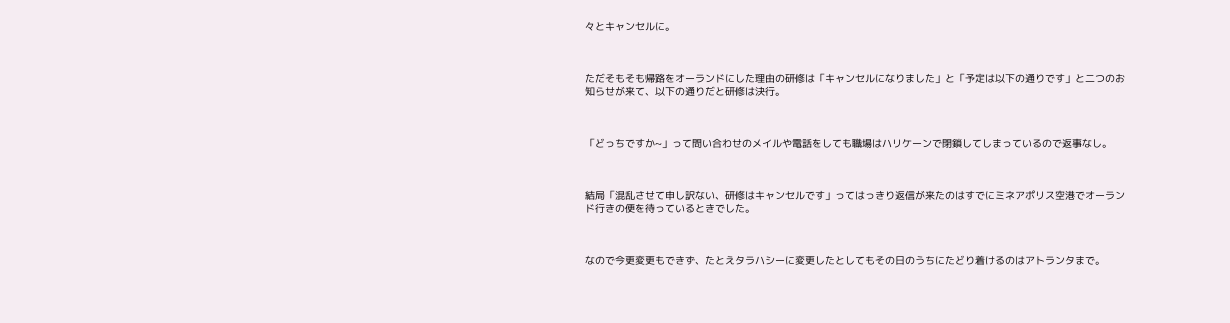々とキャンセルに。



ただそもそも帰路をオーランドにした理由の研修は「キャンセルになりました」と「予定は以下の通りです」と二つのお知らせが来て、以下の通りだと研修は決行。



「どっちですか~」って問い合わせのメイルや電話をしても職場はハリケーンで閉鎖してしまっているので返事なし。



結局「混乱させて申し訳ない、研修はキャンセルです」ってはっきり返信が来たのはすでにミネアポリス空港でオーランド行きの便を待っているときでした。



なので今更変更もできず、たとえタラハシーに変更したとしてもその日のうちにたどり着けるのはアトランタまで。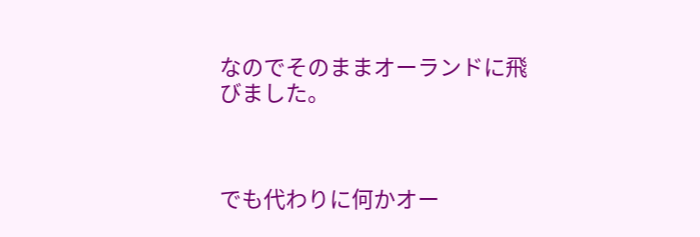なのでそのままオーランドに飛びました。



でも代わりに何かオー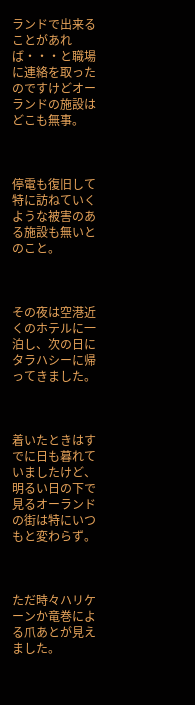ランドで出来ることがあれば・・・と職場に連絡を取ったのですけどオーランドの施設はどこも無事。



停電も復旧して特に訪ねていくような被害のある施設も無いとのこと。



その夜は空港近くのホテルに一泊し、次の日にタラハシーに帰ってきました。



着いたときはすでに日も暮れていましたけど、明るい日の下で見るオーランドの街は特にいつもと変わらず。



ただ時々ハリケーンか竜巻による爪あとが見えました。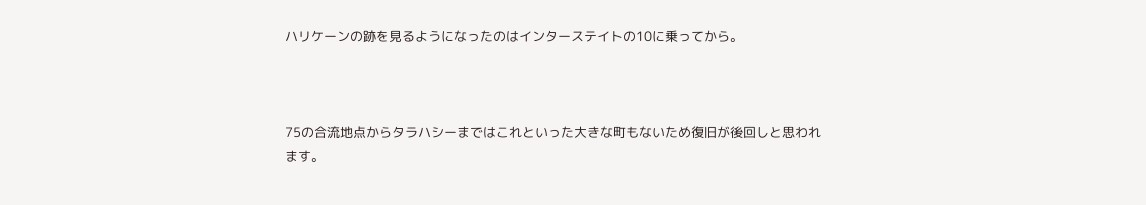ハリケーンの跡を見るようになったのはインターステイトの10に乗ってから。



75の合流地点からタラハシーまではこれといった大きな町もないため復旧が後回しと思われます。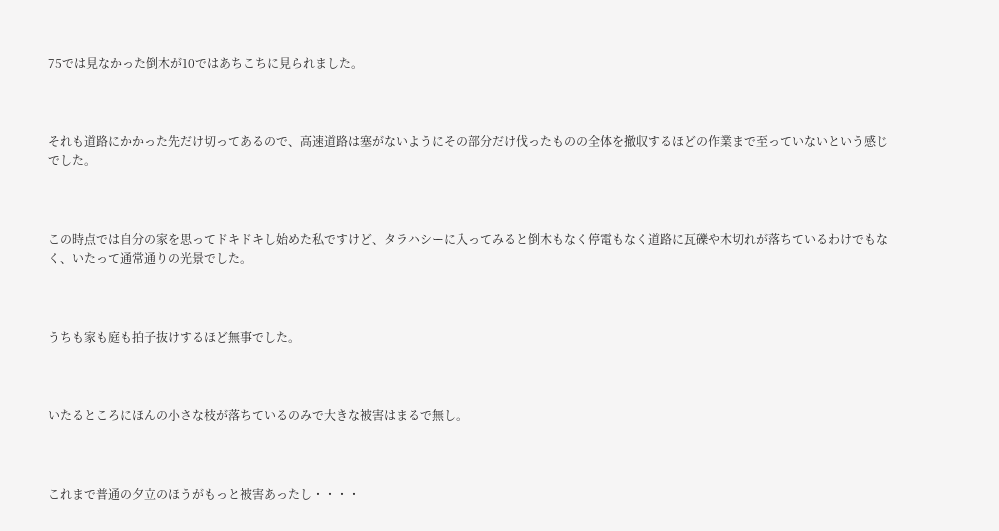75では見なかった倒木が10ではあちこちに見られました。



それも道路にかかった先だけ切ってあるので、高速道路は塞がないようにその部分だけ伐ったものの全体を撤収するほどの作業まで至っていないという感じでした。



この時点では自分の家を思ってドキドキし始めた私ですけど、タラハシーに入ってみると倒木もなく停電もなく道路に瓦礫や木切れが落ちているわけでもなく、いたって通常通りの光景でした。



うちも家も庭も拍子抜けするほど無事でした。



いたるところにほんの小さな枝が落ちているのみで大きな被害はまるで無し。



これまで普通の夕立のほうがもっと被害あったし・・・・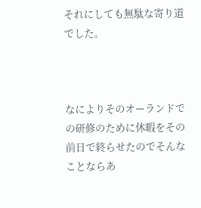それにしても無駄な寄り道でした。



なによりそのオーランドでの研修のために休暇をその前日で終らせたのでそんなことならあ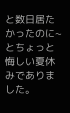と数日居たかったのに~とちょっと悔しい夏休みでありました。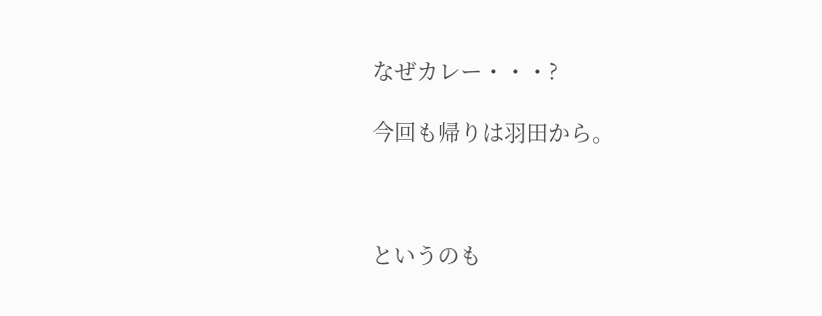なぜカレー・・・?

今回も帰りは羽田から。



というのも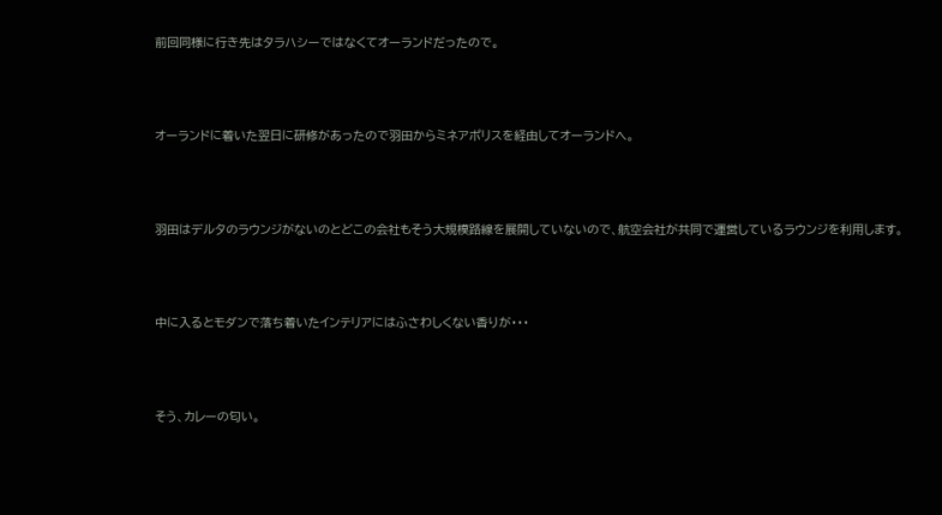前回同様に行き先はタラハシーではなくてオーランドだったので。



オーランドに着いた翌日に研修があったので羽田からミネアポリスを経由してオーランドへ。



羽田はデルタのラウンジがないのとどこの会社もそう大規模路線を展開していないので、航空会社が共同で運営しているラウンジを利用します。



中に入るとモダンで落ち着いたインテリアにはふさわしくない香りが・・・



そう、カレーの匂い。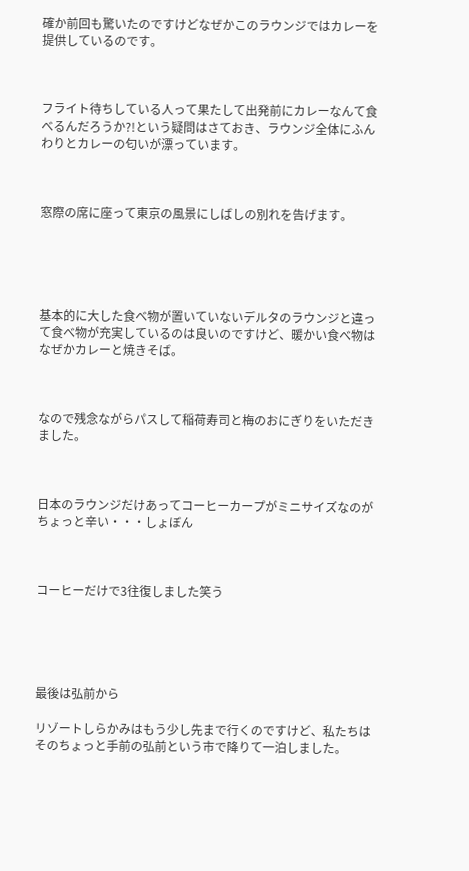確か前回も驚いたのですけどなぜかこのラウンジではカレーを提供しているのです。



フライト待ちしている人って果たして出発前にカレーなんて食べるんだろうか?!という疑問はさておき、ラウンジ全体にふんわりとカレーの匂いが漂っています。



窓際の席に座って東京の風景にしばしの別れを告げます。





基本的に大した食べ物が置いていないデルタのラウンジと違って食べ物が充実しているのは良いのですけど、暖かい食べ物はなぜかカレーと焼きそば。



なので残念ながらパスして稲荷寿司と梅のおにぎりをいただきました。



日本のラウンジだけあってコーヒーカープがミニサイズなのがちょっと辛い・・・しょぼん



コーヒーだけで3往復しました笑う





最後は弘前から

リゾートしらかみはもう少し先まで行くのですけど、私たちはそのちょっと手前の弘前という市で降りて一泊しました。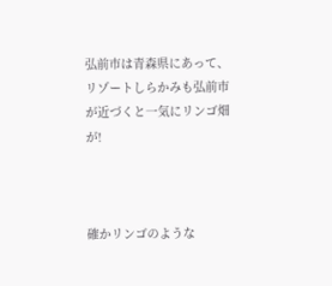弘前市は青森県にあって、リゾートしらかみも弘前市が近づくと一気にリンゴ畑が!



確かリンゴのような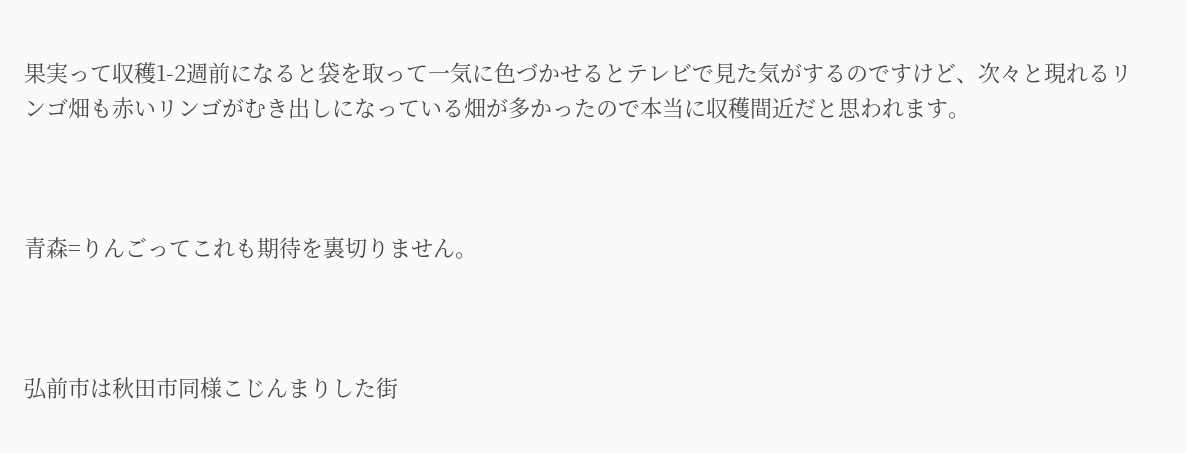果実って収穫1-2週前になると袋を取って一気に色づかせるとテレビで見た気がするのですけど、次々と現れるリンゴ畑も赤いリンゴがむき出しになっている畑が多かったので本当に収穫間近だと思われます。



青森=りんごってこれも期待を裏切りません。



弘前市は秋田市同様こじんまりした街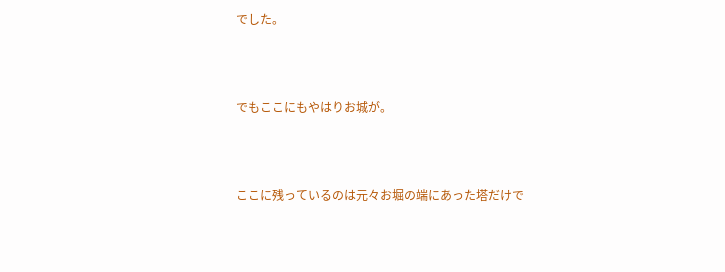でした。



でもここにもやはりお城が。



ここに残っているのは元々お堀の端にあった塔だけで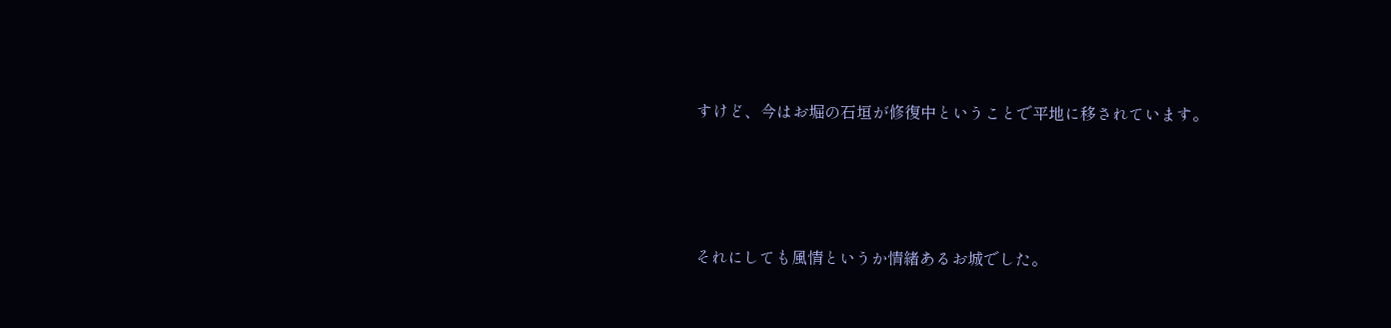すけど、今はお堀の石垣が修復中ということで平地に移されています。





それにしても風情というか情緒あるお城でした。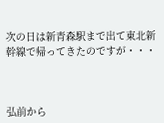次の日は新青森駅まで出て東北新幹線で帰ってきたのですが・・・



弘前から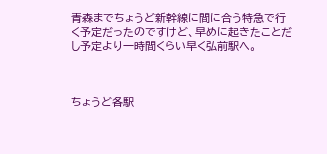青森までちょうど新幹線に間に合う特急で行く予定だったのですけど、早めに起きたことだし予定より一時間くらい早く弘前駅へ。



ちょうど各駅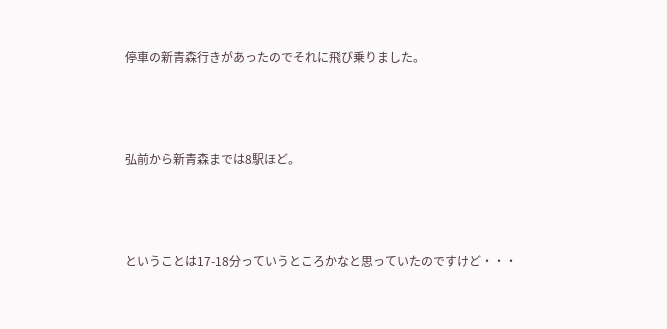停車の新青森行きがあったのでそれに飛び乗りました。



弘前から新青森までは8駅ほど。



ということは17-18分っていうところかなと思っていたのですけど・・・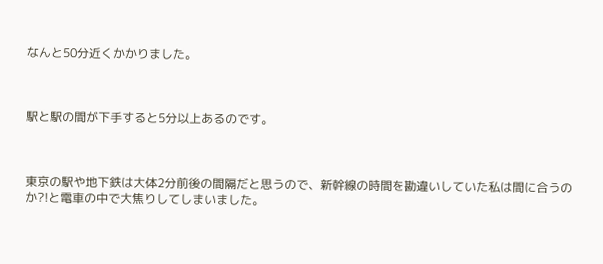なんと50分近くかかりました。



駅と駅の間が下手すると5分以上あるのです。



東京の駅や地下鉄は大体2分前後の間隔だと思うので、新幹線の時間を勘違いしていた私は間に合うのか?!と電車の中で大焦りしてしまいました。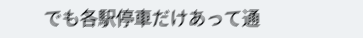でも各駅停車だけあって通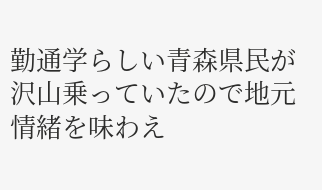勤通学らしい青森県民が沢山乗っていたので地元情緒を味わえ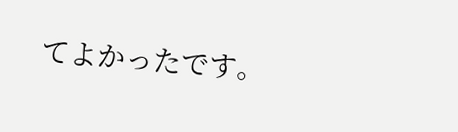てよかったです。